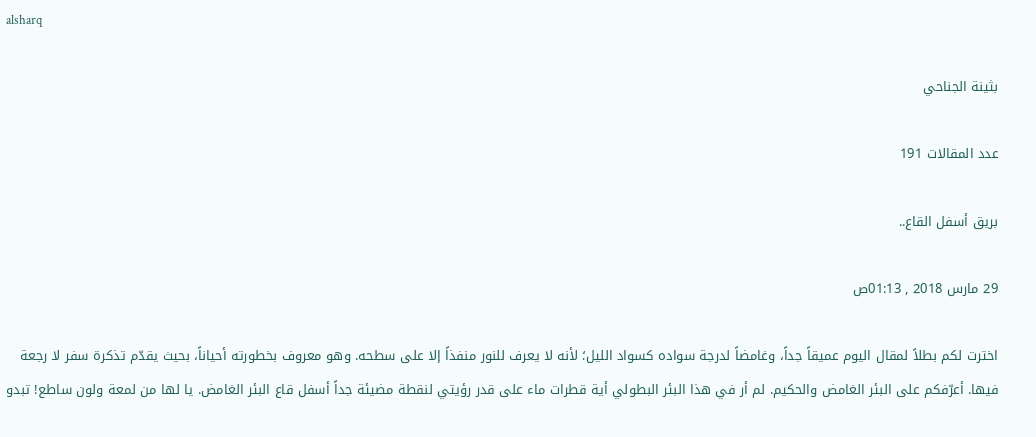alsharq

بثينة الجناحي

عدد المقالات 191

بريق أسفل القاع..

29 مارس 2018 , 01:13ص

اخترت لكم بطلاً لمقال اليوم عميقاً جداً، وغامضاً لدرجة سواده كسواد الليل؛ لأنه لا يعرف للنور منفذاً إلا على سطحه. وهو معروف بخطورته أحياناً، بحيث يقدّم تذكرة سفر لا رجعة فيها. أعرّفكم على البئر الغامض والحكيم. لم أر في هذا البئر البطولي أية قطرات ماء على قدر رؤيتي لنقطة مضيئة جداً أسفل قاع البئر الغامض. يا لها من لمعة ولون ساطع! تبدو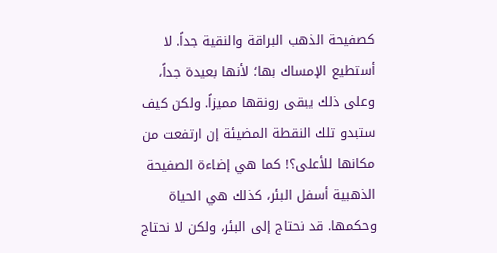كصفيحة الذهب البراقة والنقية جداً. لا أستطيع الإمساك بها؛ لأنها بعيدة جداً، وعلى ذلك يبقى رونقها مميزاً. ولكن كيف ستبدو تلك النقطة المضيئة إن ارتفعت من مكانها للأعلى؟! كما هي إضاءة الصفيحة الذهبية أسفل البئر، كذلك هي الحياة وحكمها. قد نحتاج إلى البئر، ولكن لا نحتاج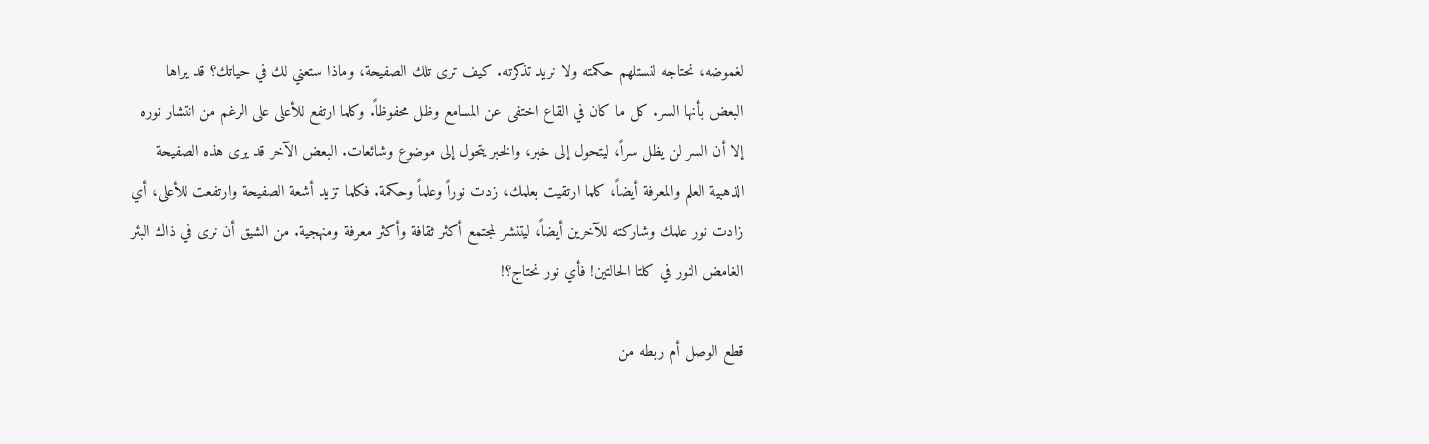لغموضه، نحتاجه لنستلهم حكمته ولا نريد تذكرته. كيف ترى تلك الصفيحة، وماذا ستعني لك في حياتك؟ قد يراها البعض بأنها السر. كل ما كان في القاع اختفى عن المسامع وظل محفوظاً. وكلما ارتفع للأعلى على الرغم من انتشار نوره إلا أن السر لن يظل سراً، ليتحول إلى خبر، والخبر يتحول إلى موضوع وشائعات. البعض الآخر قد يرى هذه الصفيحة الذهبية العلم والمعرفة أيضاً، كلما ارتقيت بعلمك، زدت نوراً وعلماً وحكمة. فكلما تزيد أشعة الصفيحة وارتفعت للأعلى، أي زادت نور علمك وشاركته للآخرين أيضاً، ليتنشر لمجتمع أكثر ثقافة وأكثر معرفة ومنهجية. من الشيق أن نرى في ذاك البئر الغامض النور في كلتا الحالتين! فأي نور نحتاج؟!

قطع الوصل أم ربطه من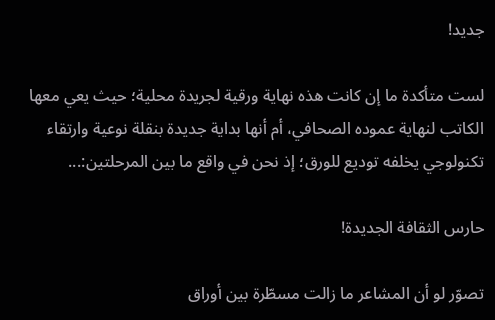جديد!

لست متأكدة ما إن كانت هذه نهاية ورقية لجريدة محلية؛ حيث يعي معها الكاتب لنهاية عموده الصحافي، أم أنها بداية جديدة بنقلة نوعية وارتقاء تكنولوجي يخلفه توديع للورق؛ إذ نحن في واقع ما بين المرحلتين:...

حارس الثقافة الجديدة!

تصوّر لو أن المشاعر ما زالت مسطّرة بين أوراق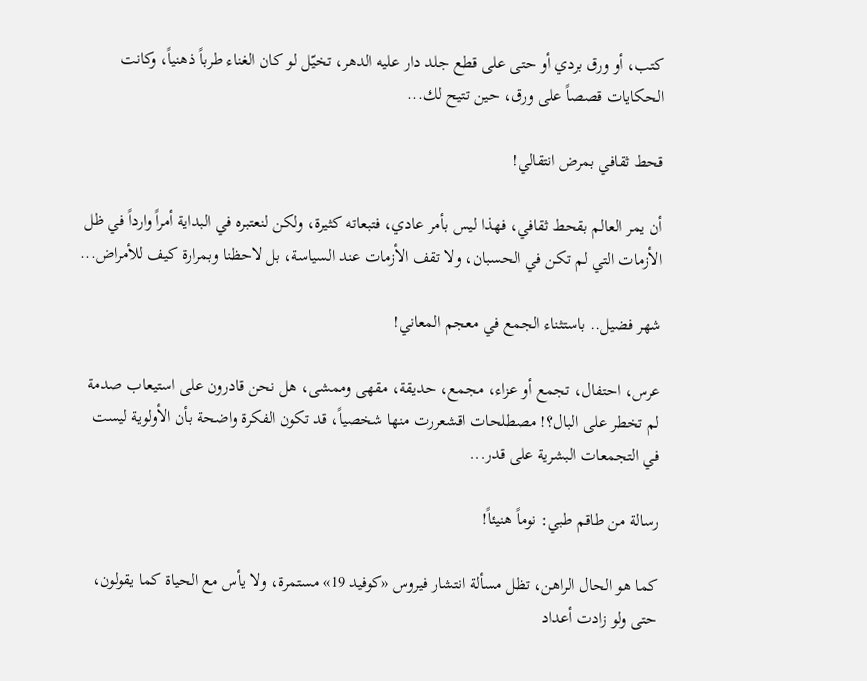كتب، أو ورق بردي أو حتى على قطع جلد دار عليه الدهر، تخيّل لو كان الغناء طرباً ذهنياً، وكانت الحكايات قصصاً على ورق، حين تتيح لك...

قحط ثقافي بمرض انتقالي!

أن يمر العالم بقحط ثقافي، فهذا ليس بأمر عادي، فتبعاته كثيرة، ولكن لنعتبره في البداية أمراً وارداً في ظل الأزمات التي لم تكن في الحسبان، ولا تقف الأزمات عند السياسة، بل لاحظنا وبمرارة كيف للأمراض...

شهر فضيل.. باستثناء الجمع في معجم المعاني!

عرس، احتفال، تجمع أو عزاء، مجمع، حديقة، مقهى وممشى، هل نحن قادرون على استيعاب صدمة لم تخطر على البال؟! مصطلحات اقشعررت منها شخصياً، قد تكون الفكرة واضحة بأن الأولوية ليست في التجمعات البشرية على قدر...

رسالة من طاقم طبي: نوماً هنيئاً!

كما هو الحال الراهن، تظل مسألة انتشار فيروس «كوفيد 19» مستمرة، ولا يأس مع الحياة كما يقولون، حتى ولو زادت أعداد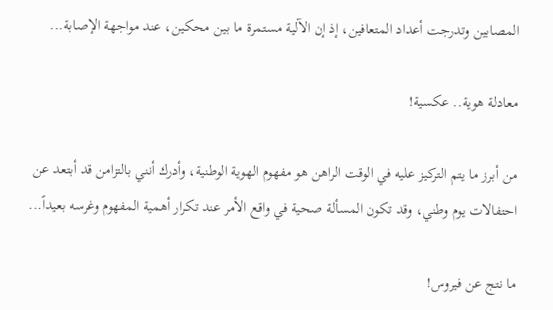المصابين وتدرجت أعداد المتعافين، إذ إن الآلية مستمرة ما بين محكين، عند مواجهة الإصابة...

معادلة هوية.. عكسية!

من أبرز ما يتم التركيز عليه في الوقت الراهن هو مفهوم الهوية الوطنية، وأدرك أنني بالتزامن قد أبتعد عن احتفالات يوم وطني، وقد تكون المسألة صحية في واقع الأمر عند تكرار أهمية المفهوم وغرسه بعيداً...

ما نتج عن فيروس!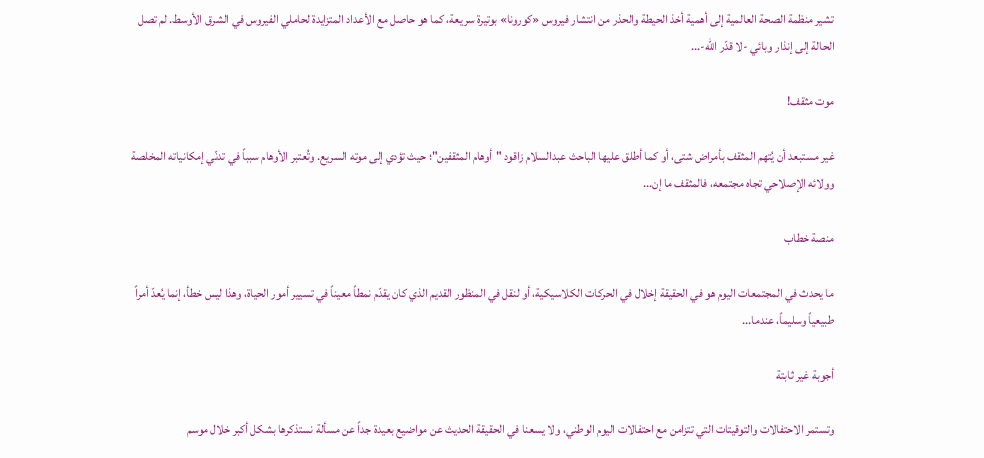تشير منظمة الصحة العالمية إلى أهمية أخذ الحيطة والحذر من انتشار فيروس «كورونا» بوتيرة سريعة، كما هو حاصل مع الأعداد المتزايدة لحاملي الفيروس في الشرق الأوسط. لم تصل الحالة إلى إنذار وبائي -لا قدّر الله-...

موت مثقف!

غير مستبعد أن يُتهم المثقف بأمراض شتى، أو كما أطلق عليها الباحث عبدالسلام زاقود "أوهام المثقفين"؛ حيث تؤدي إلى موته السريع. وتُعتبر الأوهام سبباً في تدنّي إمكانياته المخلصة وولائه الإصلاحي تجاه مجتمعه، فالمثقف ما إن...

منصة خطاب

ما يحدث في المجتمعات اليوم هو في الحقيقة إخلال في الحركات الكلاسيكية، أو لنقل في المنظور القديم الذي كان يقدّم نمطاً معيناً في تسيير أمور الحياة، وهذا ليس خطأ، إنما يُعدّ أمراً طبيعياً وسليماً، عندما...

أجوبة غير ثابتة

وتستمر الاحتفالات والتوقيتات التي تتزامن مع احتفالات اليوم الوطني، ولا يسعنا في الحقيقة الحديث عن مواضيع بعيدة جداً عن مسألة نستذكرها بشكل أكبر خلال موسم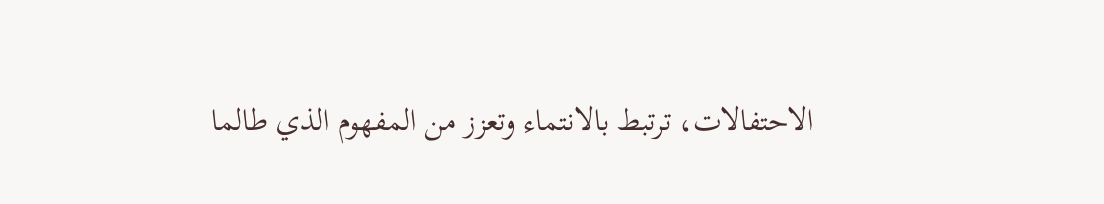الاحتفالات، ترتبط بالانتماء وتعزز من المفهوم الذي طالما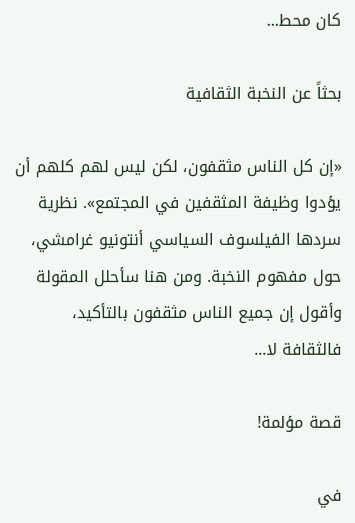كان محط...

بحثاً عن النخبة الثقافية

«إن كل الناس مثقفون، لكن ليس لهم كلهم أن يؤدوا وظيفة المثقفين في المجتمع». نظرية سردها الفيلسوف السياسي أنتونيو غرامشي، حول مفهوم النخبة. ومن هنا سأحلل المقولة وأقول إن جميع الناس مثقفون بالتأكيد، فالثقافة لا...

قصة مؤلمة!

في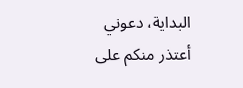البداية، دعوني أعتذر منكم على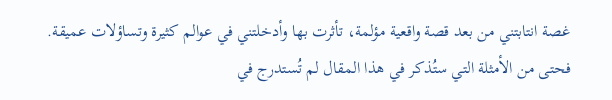غصة انتابتني من بعد قصة واقعية مؤلمة، تأثرت بها وأدخلتني في عوالم كثيرة وتساؤلات عميقة. فحتى من الأمثلة التي ستُذكر في هذا المقال لم تُستدرج في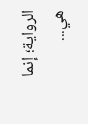الرواية؛ إنما هي...